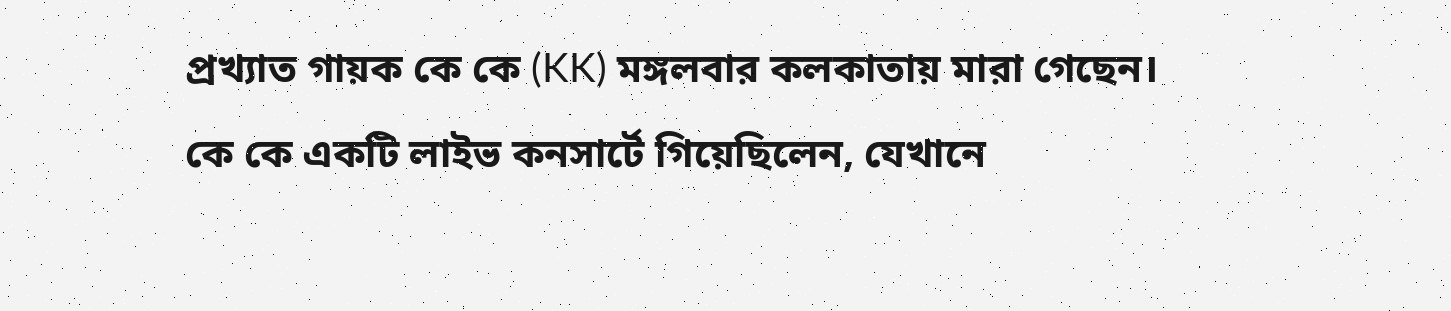প্রখ্যাত গায়ক কে কে (KK) মঙ্গলবার কলকাতায় মারা গেছেন। কে কে একটি লাইভ কনসার্টে গিয়েছিলেন, যেখানে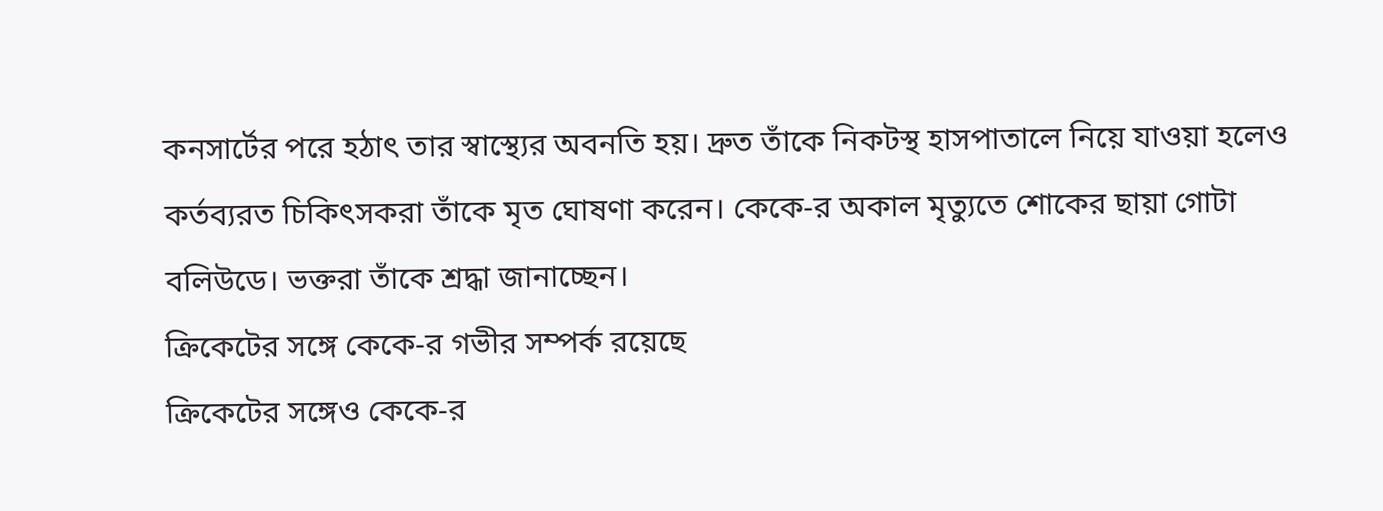কনসার্টের পরে হঠাৎ তার স্বাস্থ্যের অবনতি হয়। দ্রুত তাঁকে নিকটস্থ হাসপাতালে নিয়ে যাওয়া হলেও কর্তব্যরত চিকিৎসকরা তাঁকে মৃত ঘোষণা করেন। কেকে-র অকাল মৃত্যুতে শোকের ছায়া গোটা বলিউডে। ভক্তরা তাঁকে শ্রদ্ধা জানাচ্ছেন।
ক্রিকেটের সঙ্গে কেকে-র গভীর সম্পর্ক রয়েছে
ক্রিকেটের সঙ্গেও কেকে-র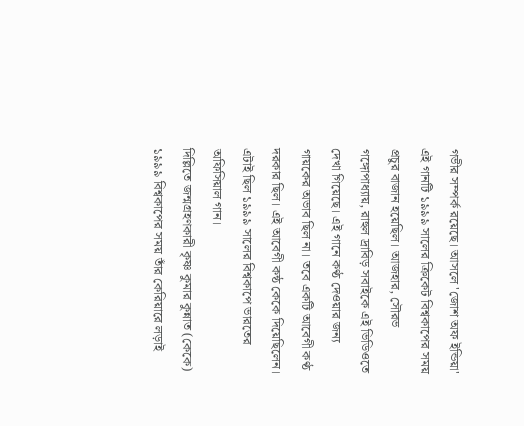গভীর সম্পর্ক রয়েছে। আসলে 'জোশ অফ ইন্ডিয়া' এই গানটি ১৯৯৯ সালের ক্রিকেট বিশ্বকাপের সময় প্রচুর বাজান হয়েছিল। আজহার, সৌরভ গঙ্গোপাধ্যায়, রাহুল দ্রাবিড় সবাইকে এই ভিডিওতে দেখা গিয়েছে। এই গানে কণ্ঠ দেওয়ার জন্য গায়কের অভাব ছিল না। তবে একটি আবেগী কণ্ঠ দরকার ছিল। এই আবেগী কন্ঠ কেকে দিয়েছিলেন। এটাই ছিল ১৯৯৯ সালের বিশ্বকাপে ভারতের অফিসিয়াল গান।
দিল্লিতে জন্মগ্রহণকারী কৃষ্ণ কুমার কুন্নাত (কেকে) ১৯৯৯ বিশ্বকাপের সময় তাঁর কেরিয়ারে লড়াই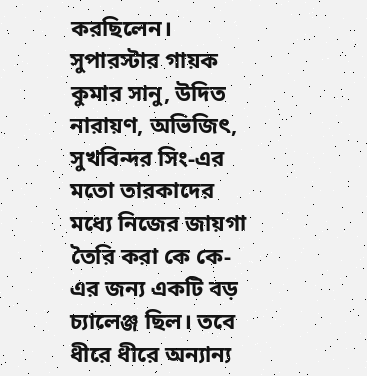করছিলেন। সুপারস্টার গায়ক কুমার সানু, উদিত নারায়ণ, অভিজিৎ, সুখবিন্দর সিং-এর মতো তারকাদের মধ্যে নিজের জায়গা তৈরি করা কে কে-এর জন্য একটি বড় চ্যালেঞ্জ ছিল। তবে ধীরে ধীরে অন্যান্য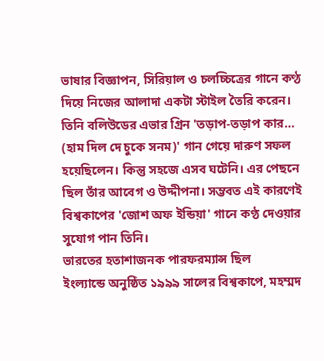ভাষার বিজ্ঞাপন, সিরিয়াল ও চলচ্চিত্রের গানে কণ্ঠ দিয়ে নিজের আলাদা একটা স্টাইল তৈরি করেন।
তিনি বলিউডের এভার গ্রিন 'তড়াপ-তড়াপ কার… (হাম দিল দে চুকে সনম)' গান গেয়ে দারুণ সফল হয়েছিলেন। কিন্তু সহজে এসব ঘটেনি। এর পেছনে ছিল তাঁর আবেগ ও উদ্দীপনা। সম্ভবত এই কারণেই বিশ্বকাপের 'জোশ অফ ইন্ডিয়া' গানে কণ্ঠ দেওয়ার সুযোগ পান তিনি।
ভারতের হতাশাজনক পারফরম্যান্স ছিল
ইংল্যান্ডে অনুষ্ঠিত ১৯৯৯ সালের বিশ্বকাপে, মহম্মদ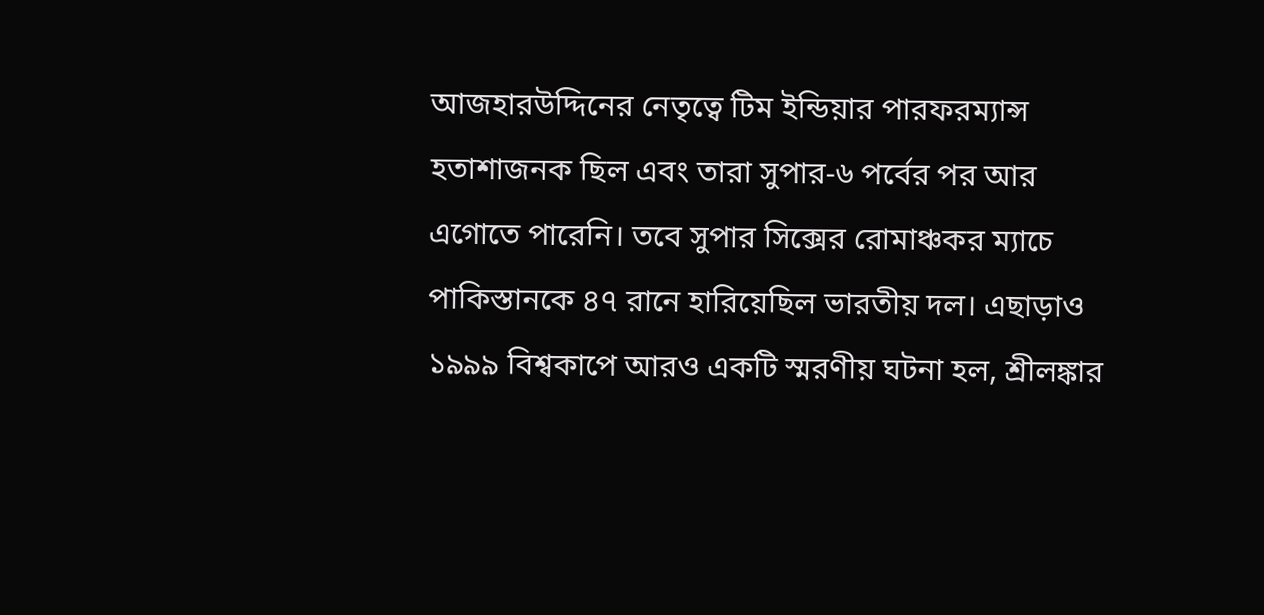আজহারউদ্দিনের নেতৃত্বে টিম ইন্ডিয়ার পারফরম্যান্স হতাশাজনক ছিল এবং তারা সুপার-৬ পর্বের পর আর এগোতে পারেনি। তবে সুপার সিক্সের রোমাঞ্চকর ম্যাচে পাকিস্তানকে ৪৭ রানে হারিয়েছিল ভারতীয় দল। এছাড়াও ১৯৯৯ বিশ্বকাপে আরও একটি স্মরণীয় ঘটনা হল, শ্রীলঙ্কার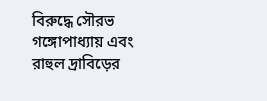বিরুদ্ধে সৌরভ গঙ্গোপাধ্যায় এবং রাহুল দ্রাবিড়ের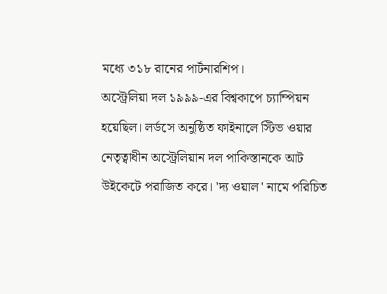মধ্যে ৩১৮ রানের পার্টনারশিপ।
অস্ট্রেলিয়া দল ১৯৯৯-এর বিশ্বকাপে চ্যাম্পিয়ন হয়েছিল। লর্ডসে অনুষ্ঠিত ফাইনালে স্টিভ ওয়ার নেতৃত্বাধীন অস্ট্রেলিয়ান দল পাকিস্তানকে আট উইকেটে পরাজিত করে। 'দ্য ওয়াল' নামে পরিচিত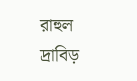রাহুল দ্রাবিড়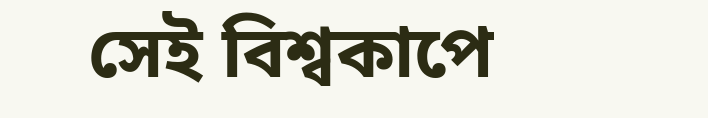সেই বিশ্বকাপে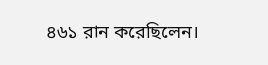৪৬১ রান করেছিলেন।